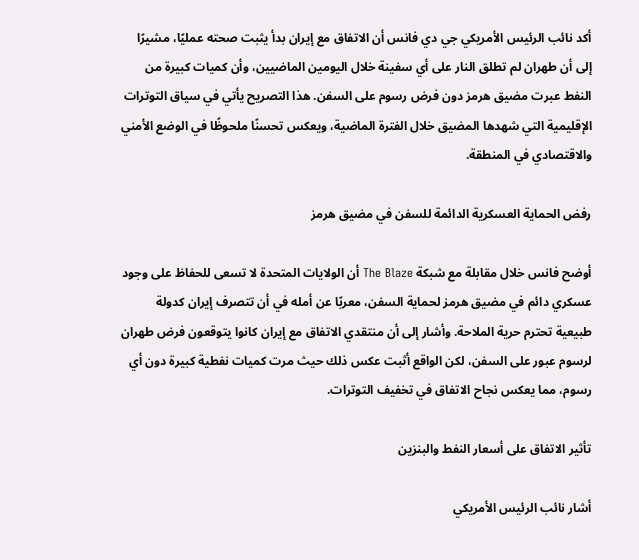أكد نائب الرئيس الأمريكي جي دي فانس أن الاتفاق مع إيران بدأ يثبت صحته عمليًا، مشيرًا إلى أن طهران لم تطلق النار على أي سفينة خلال اليومين الماضيين، وأن كميات كبيرة من النفط عبرت مضيق هرمز دون فرض رسوم على السفن. هذا التصريح يأتي في سياق التوترات الإقليمية التي شهدها المضيق خلال الفترة الماضية، ويعكس تحسنًا ملحوظًا في الوضع الأمني والاقتصادي في المنطقة.

رفض الحماية العسكرية الدائمة للسفن في مضيق هرمز

أوضح فانس خلال مقابلة مع شبكة The Blaze أن الولايات المتحدة لا تسعى للحفاظ على وجود عسكري دائم في مضيق هرمز لحماية السفن، معربًا عن أمله في أن تتصرف إيران كدولة طبيعية تحترم حرية الملاحة. وأشار إلى أن منتقدي الاتفاق مع إيران كانوا يتوقعون فرض طهران لرسوم عبور على السفن، لكن الواقع أثبت عكس ذلك حيث مرت كميات نفطية كبيرة دون أي رسوم، مما يعكس نجاح الاتفاق في تخفيف التوترات.

تأثير الاتفاق على أسعار النفط والبنزين

أشار نائب الرئيس الأمريكي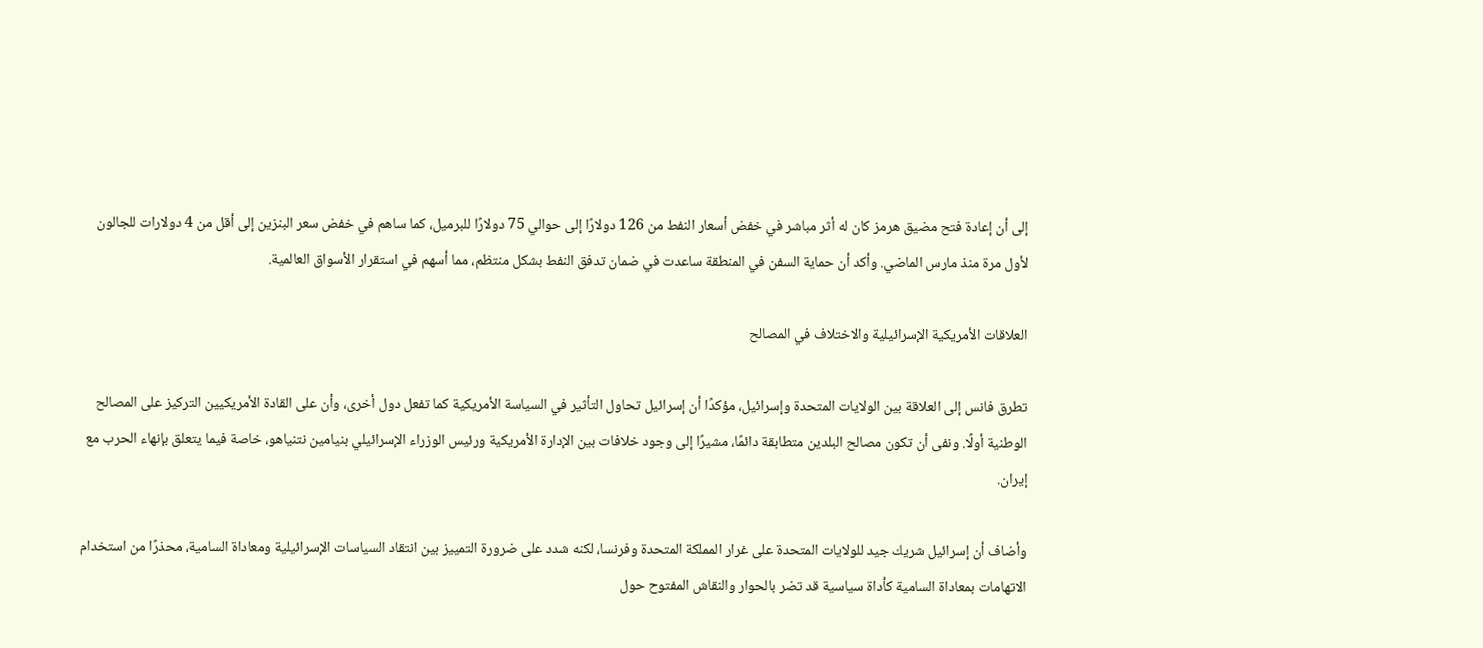إلى أن إعادة فتح مضيق هرمز كان له أثر مباشر في خفض أسعار النفط من 126 دولارًا إلى حوالي 75 دولارًا للبرميل، كما ساهم في خفض سعر البنزين إلى أقل من 4 دولارات للجالون لأول مرة منذ مارس الماضي. وأكد أن حماية السفن في المنطقة ساعدت في ضمان تدفق النفط بشكل منتظم، مما أسهم في استقرار الأسواق العالمية.

العلاقات الأمريكية الإسرائيلية والاختلاف في المصالح

تطرق فانس إلى العلاقة بين الولايات المتحدة وإسرائيل، مؤكدًا أن إسرائيل تحاول التأثير في السياسة الأمريكية كما تفعل دول أخرى، وأن على القادة الأمريكيين التركيز على المصالح الوطنية أولًا. ونفى أن تكون مصالح البلدين متطابقة دائمًا، مشيرًا إلى وجود خلافات بين الإدارة الأمريكية ورئيس الوزراء الإسرائيلي بنيامين نتنياهو، خاصة فيما يتعلق بإنهاء الحرب مع إيران.

وأضاف أن إسرائيل شريك جيد للولايات المتحدة على غرار المملكة المتحدة وفرنسا، لكنه شدد على ضرورة التمييز بين انتقاد السياسات الإسرائيلية ومعاداة السامية، محذرًا من استخدام الاتهامات بمعاداة السامية كأداة سياسية قد تضر بالحوار والنقاش المفتوح حول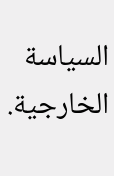السياسة الخارجية.